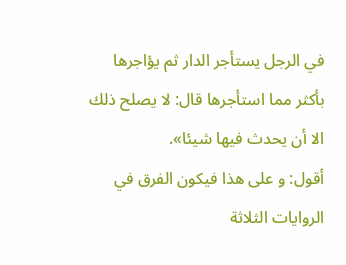في الرجل يستأجر الدار ثم يؤاجرها بأكثر مما استأجرها قال: لا يصلح ذلك الا أن يحدث فيها شيئا».
أقول: و على هذا فيكون الفرق في الروايات الثلاثة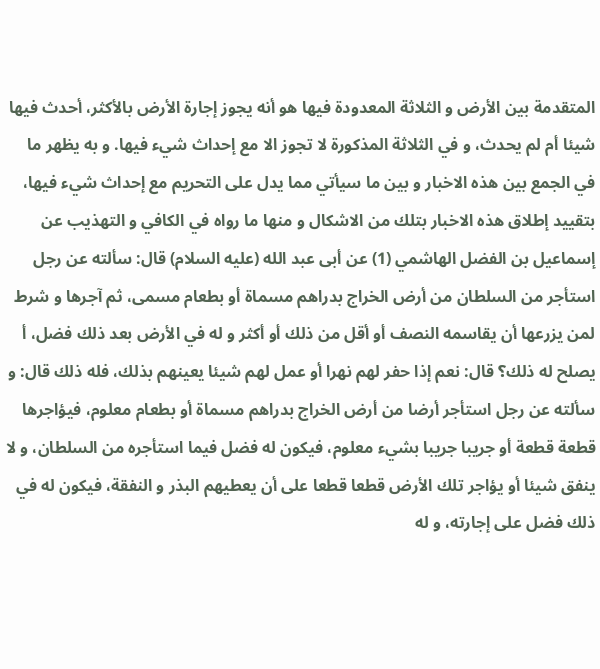المتقدمة بين الأرض و الثلاثة المعدودة فيها هو أنه يجوز إجارة الأرض بالأكثر، أحدث فيها شيئا أم لم يحدث، و في الثلاثة المذكورة لا تجوز الا مع إحداث شيء فيها. و به يظهر ما في الجمع بين هذه الاخبار و بين ما سيأتي مما يدل على التحريم مع إحداث شيء فيها، بتقييد إطلاق هذه الاخبار بتلك من الاشكال و منها ما رواه في الكافي و التهذيب عن إسماعيل بن الفضل الهاشمي (1) عن أبى عبد الله (عليه السلام) قال: سألته عن رجل استأجر من السلطان من أرض الخراج بدراهم مسماة أو بطعام مسمى، ثم آجرها و شرط لمن يزرعها أن يقاسمه النصف أو أقل من ذلك أو أكثر و له في الأرض بعد ذلك فضل، أ يصلح له ذلك؟ قال: نعم إذا حفر لهم نهرا أو عمل لهم شيئا يعينهم بذلك، فله ذلك قال: و سألته عن رجل استأجر أرضا من أرض الخراج بدراهم مسماة أو بطعام معلوم، فيؤاجرها قطعة قطعة أو جريبا جريبا بشيء معلوم، فيكون له فضل فيما استأجره من السلطان، و لا ينفق شيئا أو يؤاجر تلك الأرض قطعا قطعا على أن يعطيهم البذر و النفقة، فيكون له في ذلك فضل على إجارته، و له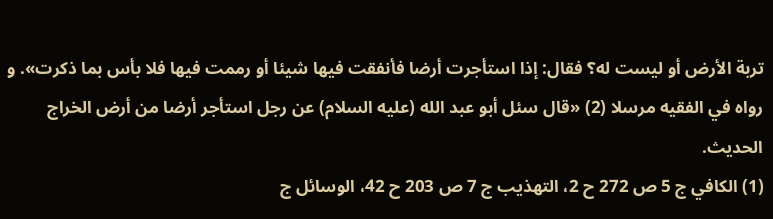تربة الأرض أو ليست له؟ فقال: إذا استأجرت أرضا فأنفقت فيها شيئا أو رممت فيها فلا بأس بما ذكرت». و رواه في الفقيه مرسلا (2) «قال سئل أبو عبد الله (عليه السلام) عن رجل استأجر أرضا من أرض الخراج الحديث.
(1) الكافي ج 5 ص 272 ح 2، التهذيب ج 7 ص 203 ح 42، الوسائل ج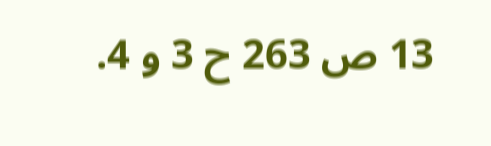13 ص 263 ح 3 و 4.